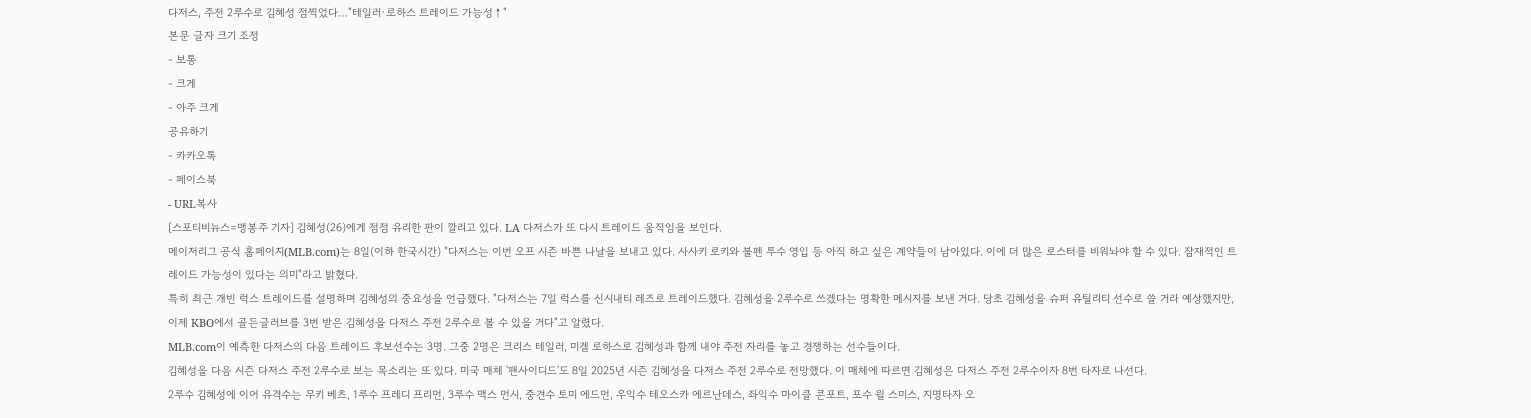다저스, 주전 2루수로 김혜성 점찍었다…"테일러·로하스 트레이드 가능성↑"
본문 글자 크기 조정
- 보통
- 크게
- 아주 크게
공유하기
- 카카오톡
- 페이스북
- URL복사
[스포티비뉴스=맹봉주 기자] 김혜성(26)에게 점점 유리한 판이 깔리고 있다. LA 다저스가 또 다시 트레이드 움직임을 보인다.
메이저리그 공식 홈페이지(MLB.com)는 8일(이하 한국시간) "다저스는 이번 오프 시즌 바쁜 나날을 보내고 있다. 사사키 로키와 불펜 투수 영입 등 아직 하고 싶은 계약들이 남아있다. 이에 더 많은 로스터를 비워놔야 할 수 있다. 잠재적인 트레이드 가능성이 있다는 의미"라고 밝혔다.
특히 최근 개빈 럭스 트레이드를 설명하며 김혜성의 중요성을 언급했다. "다저스는 7일 럭스를 신시내티 레즈로 트레이드했다. 김혜성을 2루수로 쓰겠다는 명확한 메시지를 보낸 거다. 당초 김혜성을 슈퍼 유틸리티 선수로 쓸 거라 예상했지만, 이제 KBO에서 골든글러브를 3번 받은 김혜성을 다저스 주전 2루수로 볼 수 있을 거다"고 알렸다.
MLB.com이 예측한 다저스의 다음 트레이드 후보선수는 3명. 그중 2명은 크리스 테일러, 미겔 로하스로 김혜성과 함께 내야 주전 자리를 놓고 경쟁하는 선수들이다.
김혜성을 다음 시즌 다저스 주전 2루수로 보는 목소리는 또 있다. 미국 매체 '팬사이디드'도 8일 2025년 시즌 김혜성을 다저스 주전 2루수로 전망했다. 이 매체에 따르면 김혜성은 다저스 주전 2루수이자 8번 타자로 나선다.
2루수 김혜성에 이어 유격수는 무키 베츠, 1루수 프레디 프리먼, 3루수 맥스 먼시, 중견수 토미 에드먼, 우익수 테오스카 에르난데스, 좌익수 마이클 콘포트, 포수 윌 스미스, 지명타자 오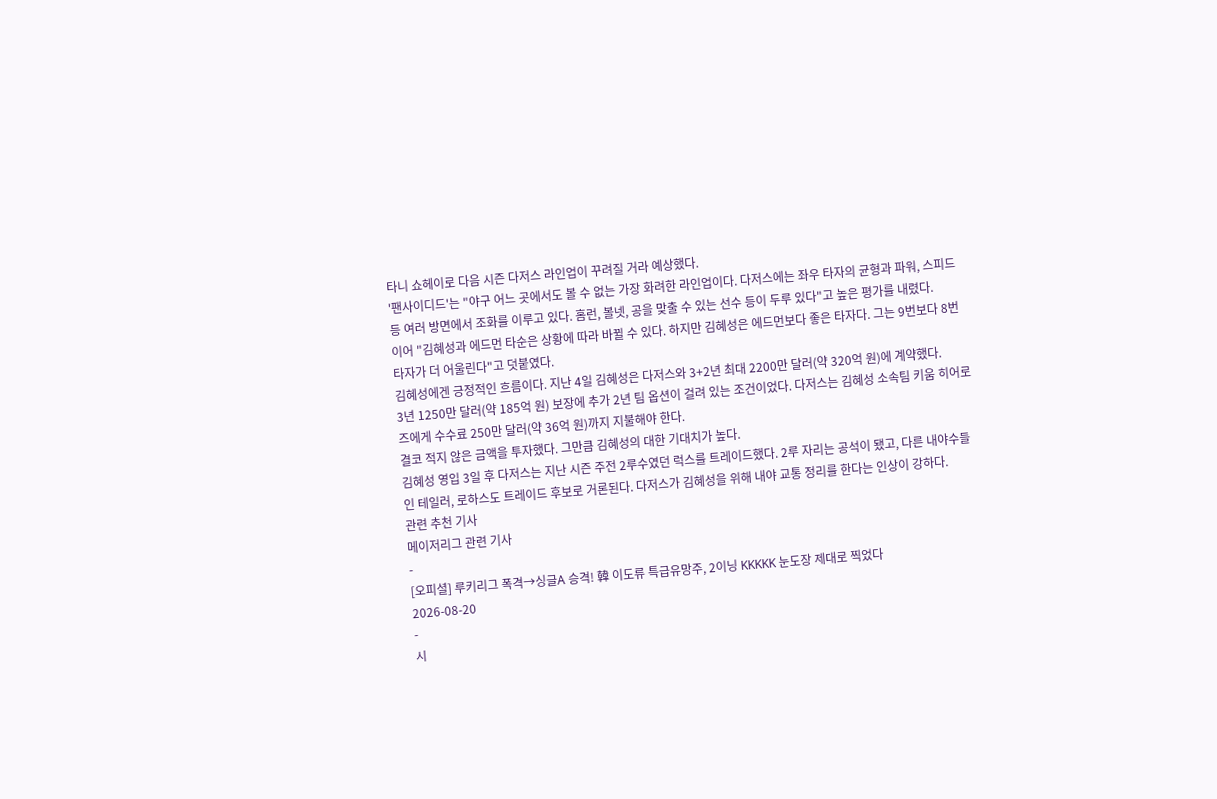타니 쇼헤이로 다음 시즌 다저스 라인업이 꾸려질 거라 예상했다.
'팬사이디드'는 "야구 어느 곳에서도 볼 수 없는 가장 화려한 라인업이다. 다저스에는 좌우 타자의 균형과 파워, 스피드 등 여러 방면에서 조화를 이루고 있다. 홈런, 볼넷, 공을 맞출 수 있는 선수 등이 두루 있다"고 높은 평가를 내렸다.
이어 "김혜성과 에드먼 타순은 상황에 따라 바뀔 수 있다. 하지만 김혜성은 에드먼보다 좋은 타자다. 그는 9번보다 8번 타자가 더 어울린다"고 덧붙였다.
김혜성에겐 긍정적인 흐름이다. 지난 4일 김혜성은 다저스와 3+2년 최대 2200만 달러(약 320억 원)에 계약했다.
3년 1250만 달러(약 185억 원) 보장에 추가 2년 팀 옵션이 걸려 있는 조건이었다. 다저스는 김혜성 소속팀 키움 히어로즈에게 수수료 250만 달러(약 36억 원)까지 지불해야 한다.
결코 적지 않은 금액을 투자했다. 그만큼 김혜성의 대한 기대치가 높다.
김혜성 영입 3일 후 다저스는 지난 시즌 주전 2루수였던 럭스를 트레이드했다. 2루 자리는 공석이 됐고, 다른 내야수들인 테일러, 로하스도 트레이드 후보로 거론된다. 다저스가 김혜성을 위해 내야 교통 정리를 한다는 인상이 강하다.
관련 추천 기사
메이저리그 관련 기사
-
[오피셜] 루키리그 폭격→싱글A 승격! 韓 이도류 특급유망주, 2이닝 KKKKK 눈도장 제대로 찍었다
2026-08-20
-
시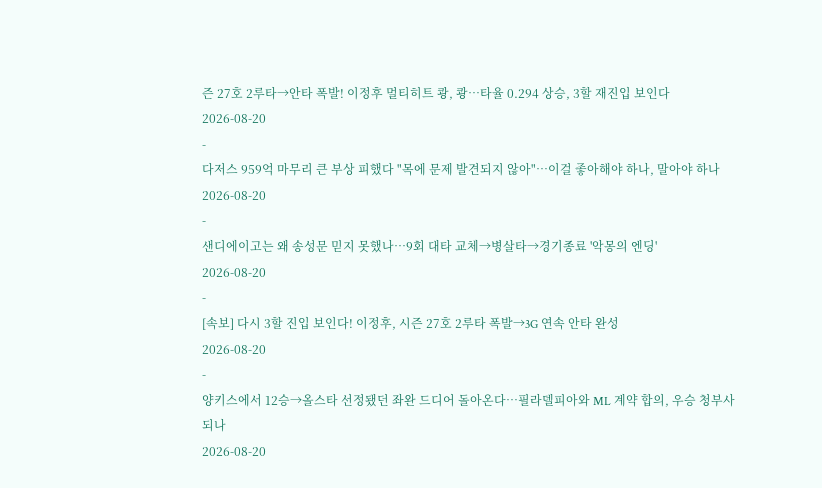즌 27호 2루타→안타 폭발! 이정후 멀티히트 쾅, 쾅…타율 0.294 상승, 3할 재진입 보인다
2026-08-20
-
다저스 959억 마무리 큰 부상 피했다 "목에 문제 발견되지 않아"…이걸 좋아해야 하나, 말아야 하나
2026-08-20
-
샌디에이고는 왜 송성문 믿지 못했나…9회 대타 교체→병살타→경기종료 '악몽의 엔딩'
2026-08-20
-
[속보] 다시 3할 진입 보인다! 이정후, 시즌 27호 2루타 폭발→3G 연속 안타 완성
2026-08-20
-
양키스에서 12승→올스타 선정됐던 좌완 드디어 돌아온다…필라델피아와 ML 계약 합의, 우승 청부사 되나
2026-08-20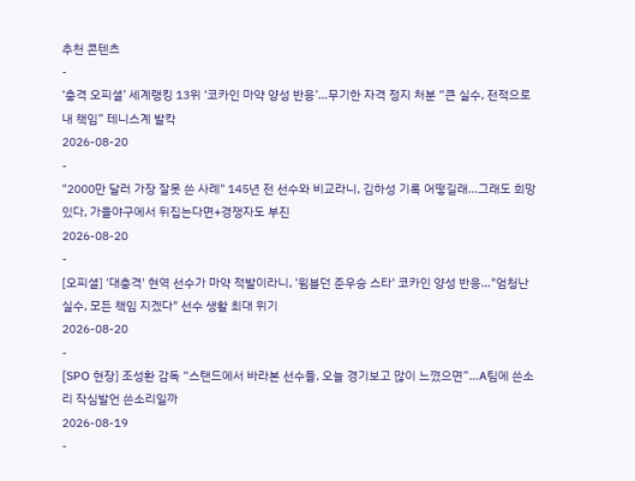추천 콘텐츠
-
‘충격 오피셜’ 세계랭킹 13위 ‘코카인 마약 양성 반응’…무기한 자격 정지 처분 “큰 실수, 전적으로 내 책임” 테니스계 발칵
2026-08-20
-
"2000만 달러 가장 잘못 쓴 사례" 145년 전 선수와 비교라니, 김하성 기록 어떻길래…그래도 희망 있다, 가을야구에서 뒤집는다면+경쟁자도 부진
2026-08-20
-
[오피셜] '대충격' 현역 선수가 마약 적발이라니, '윔블던 준우승 스타' 코카인 양성 반응…"엄청난 실수, 모든 책임 지겠다" 선수 생활 최대 위기
2026-08-20
-
[SPO 현장] 조성환 감독 “스탠드에서 바라본 선수들, 오늘 경기보고 많이 느꼈으면”…A팀에 쓴소리 작심발언 쓴소리일까
2026-08-19
-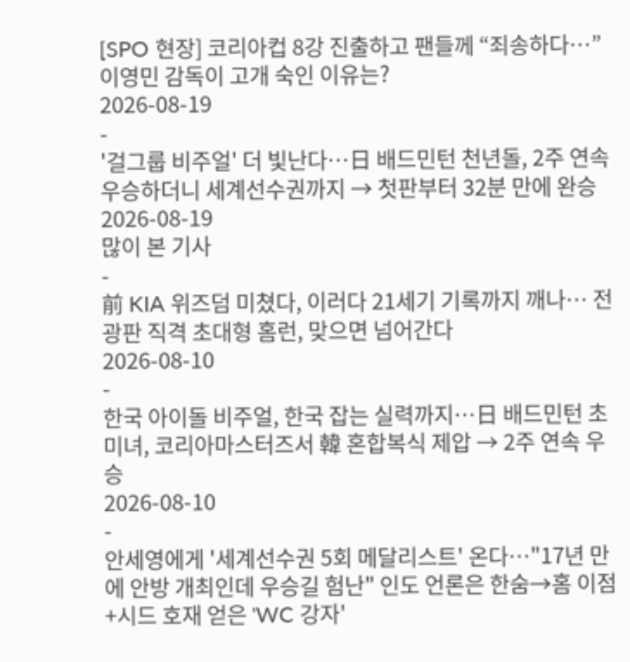[SPO 현장] 코리아컵 8강 진출하고 팬들께 “죄송하다…” 이영민 감독이 고개 숙인 이유는?
2026-08-19
-
'걸그룹 비주얼' 더 빛난다…日 배드민턴 천년돌, 2주 연속 우승하더니 세계선수권까지 → 첫판부터 32분 만에 완승
2026-08-19
많이 본 기사
-
前 KIA 위즈덤 미쳤다, 이러다 21세기 기록까지 깨나… 전광판 직격 초대형 홈런, 맞으면 넘어간다
2026-08-10
-
한국 아이돌 비주얼, 한국 잡는 실력까지…日 배드민턴 초미녀, 코리아마스터즈서 韓 혼합복식 제압 → 2주 연속 우승
2026-08-10
-
안세영에게 '세계선수권 5회 메달리스트' 온다…"17년 만에 안방 개최인데 우승길 험난" 인도 언론은 한숨→홈 이점+시드 호재 얻은 'WC 강자'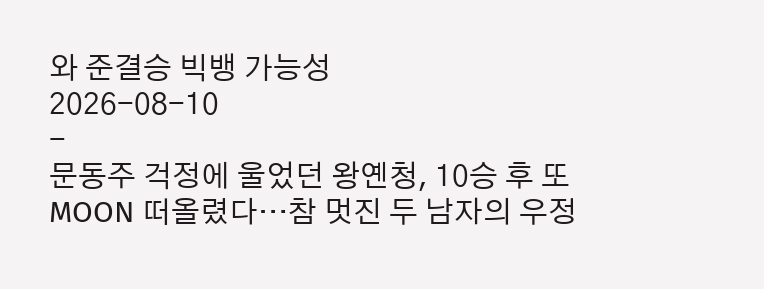와 준결승 빅뱅 가능성
2026-08-10
-
문동주 걱정에 울었던 왕옌청, 10승 후 또 MOON 떠올렸다…참 멋진 두 남자의 우정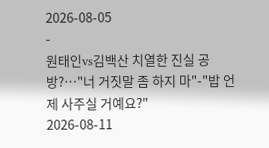2026-08-05
-
원태인vs김백산 치열한 진실 공방?…"너 거짓말 좀 하지 마"-"밥 언제 사주실 거예요?"
2026-08-11